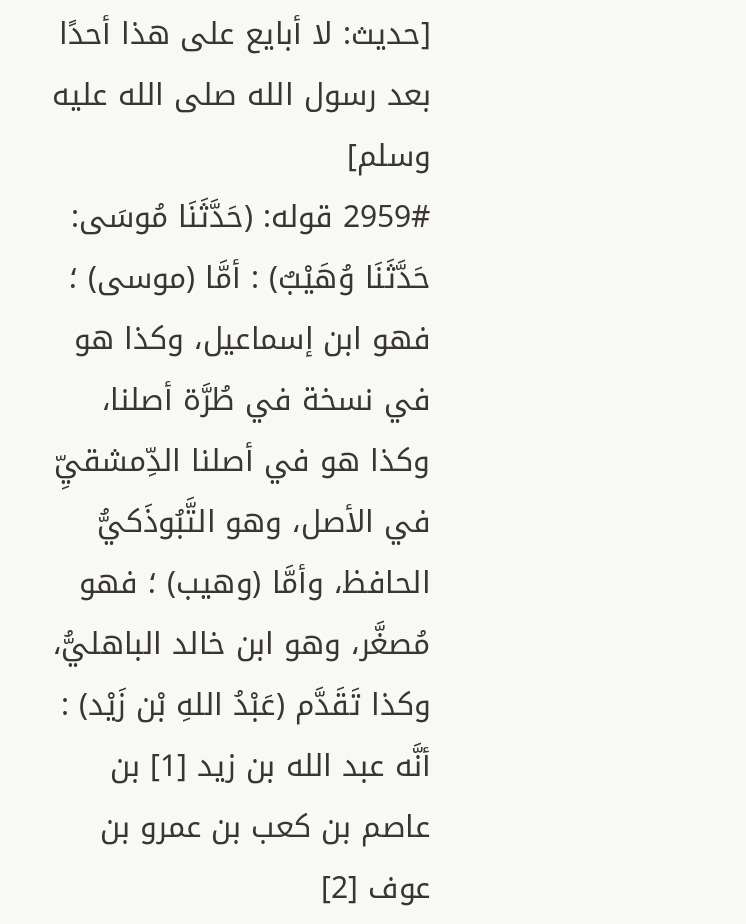[حديث: لا أبايع على هذا أحدًا بعد رسول الله صلى الله عليه وسلم]
2959# قوله: (حَدَّثَنَا مُوسَى: حَدَّثَنَا وُهَيْبٌ) : أمَّا (موسى) ؛ فهو ابن إسماعيل، وكذا هو في نسخة في طُرَّة أصلنا، وكذا هو في أصلنا الدِّمشقيِّ في الأصل، وهو التَّبُوذَكيُّ الحافظ، وأمَّا (وهيب) ؛ فهو مُصغَّر، وهو ابن خالد الباهليُّ، وكذا تَقَدَّم (عَبْدُ اللهِ بْن زَيْد) : أنَّه عبد الله بن زيد [1] بن عاصم بن كعب بن عمرو بن عوف [2]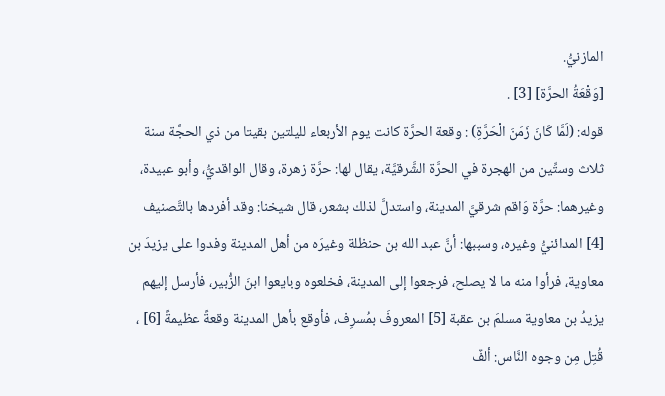المازنيُّ.
[وَقْعَةُ الحرَّة] [3] .
قوله: (لَمَّا كَانَ زَمَنَ الْحَرَّةِ) : وقعة الحرَّة كانت يوم الأربعاء لليلتين بقيتا من ذي الحجَّة سنة ثلاث وستِّين من الهجرة في الحرَّة الشَّرقيَّة، يقال لها: حرَّة زهرة، وقال الواقديُّ، وأبو عبيدة، وغيرهما: حرَّة وَاقم شرقيَّ المدينة، واستدلَّ لذلك بشعر، قال شيخنا: وقد أفردها بالتَّصنيف [4] المدائنيُّ وغيره، وسببها: أنَّ عبد الله بن حنظلة وغيرَه من أهل المدينة وفدوا على يزيدَ بن معاوية، فرأوا منه ما لا يصلح، فرجعوا إلى المدينة، فخلعوه وبايعوا ابنَ الزُّبير، فأرسل إليهم يزيدُ بن معاوية مسلمَ بن عقبة [5] المعروفَ بمُسرِف، فأوقع بأهل المدينة وقعةً عظيمةً [6] ، قُتِل مِن وجوه النَّاس: ألفٌ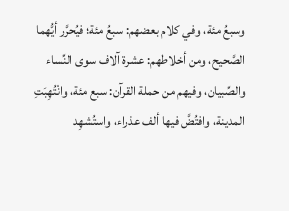وسبعُ مئة، وفي كلام بعضهم: سبعُ مئة؛ فيُحرَّر أيُّهما الصَّحيح، ومن أخلاطهم: عشرة آلاف سوى النِّساء والصِّبيان، وفيهم من حملة القرآن: سبع مئة، وانْتُهِبَتِ المدينة، وافتُضَّ فيها ألف عذراء، واستُشهِد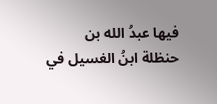فيها عبدُ الله بن حنظلة ابنُ الغسيل في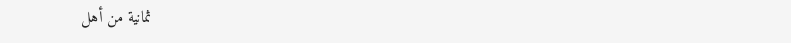ثمانية من أهل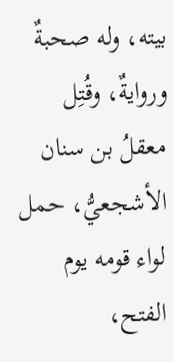بيته، وله صحبةٌ وروايةٌ، وقُتِل معقلُ بن سنان الأشجعيُّ، حمل لواء قومه يوم الفتح،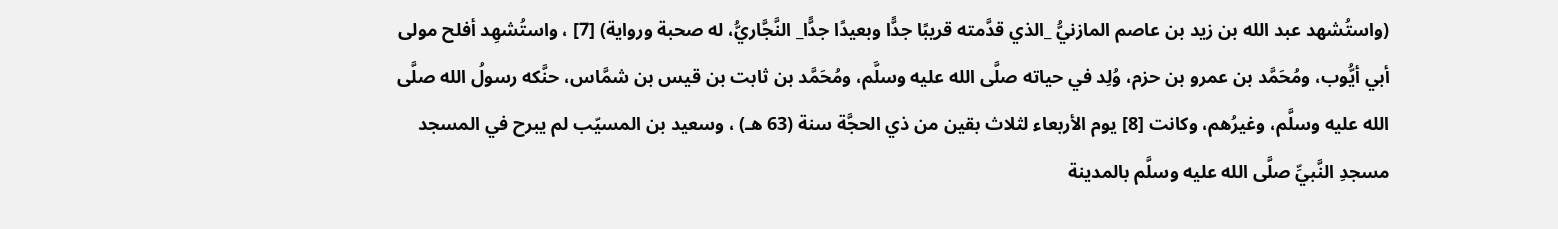(واستُشهد عبد الله بن زيد بن عاصم المازنيُّ _الذي قدَّمته قريبًا جدًّا وبعيدًا جدًّا_ النَّجَّاريُّ، له صحبة ورواية) [7] ، واستُشهِد أفلح مولى أبي أيُّوب، ومُحَمَّد بن عمرو بن حزم، وُلِد في حياته صلَّى الله عليه وسلَّم، ومُحَمَّد بن ثابت بن قيس بن شمَّاس، حنَّكه رسولُ الله صلَّى الله عليه وسلَّم، وغيرُهم، وكانت [8] يوم الأربعاء لثلاث بقين من ذي الحجَّة سنة (63 هـ) ، وسعيد بن المسيّب لم يبرح في المسجد مسجدِ النَّبيِّ صلَّى الله عليه وسلَّم بالمدينة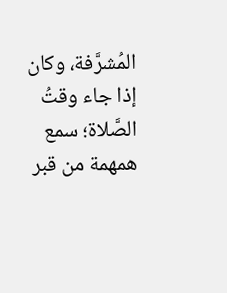المُشرَّفة، وكان إذا جاء وقتُ الصَّلاة؛ سمع همهمة من قبر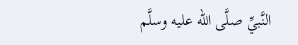النَّبيِّ صلَّى الله عليه وسلَّم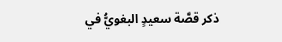ذكر قصَّة سعيدٍ البغويُّ في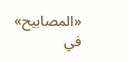«المصابيح» في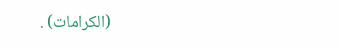(الكرامات) .